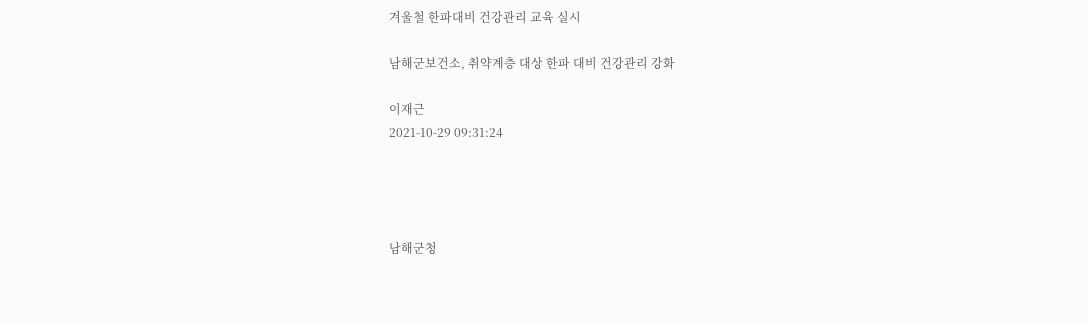겨울철 한파대비 건강관리 교육 실시

남해군보건소, 취약계층 대상 한파 대비 건강관리 강화

이재근
2021-10-29 09:31:24




남해군청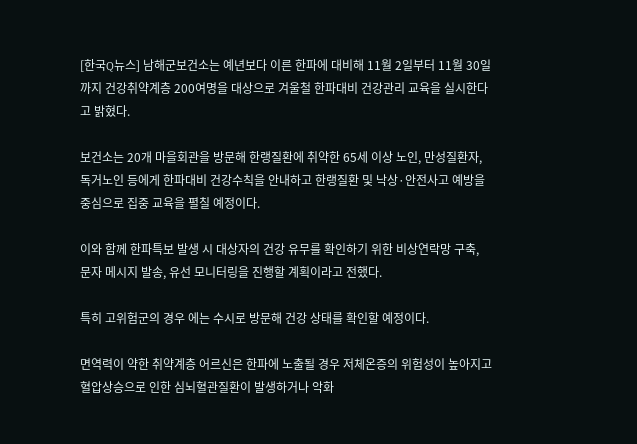[한국Q뉴스] 남해군보건소는 예년보다 이른 한파에 대비해 11월 2일부터 11월 30일까지 건강취약계층 200여명을 대상으로 겨울철 한파대비 건강관리 교육을 실시한다고 밝혔다.

보건소는 20개 마을회관을 방문해 한랭질환에 취약한 65세 이상 노인, 만성질환자, 독거노인 등에게 한파대비 건강수칙을 안내하고 한랭질환 및 낙상·안전사고 예방을 중심으로 집중 교육을 펼칠 예정이다.

이와 함께 한파특보 발생 시 대상자의 건강 유무를 확인하기 위한 비상연락망 구축, 문자 메시지 발송, 유선 모니터링을 진행할 계획이라고 전했다.

특히 고위험군의 경우 에는 수시로 방문해 건강 상태를 확인할 예정이다.

면역력이 약한 취약계층 어르신은 한파에 노출될 경우 저체온증의 위험성이 높아지고 혈압상승으로 인한 심뇌혈관질환이 발생하거나 악화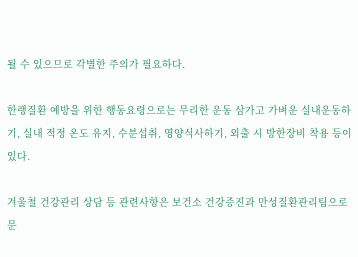될 수 있으므로 각별한 주의가 필요하다.

한랭질환 예방을 위한 행동요령으로는 무리한 운동 삼가고 가벼운 실내운동하기, 실내 적정 온도 유지, 수분섭취, 영양식사하기, 외출 시 방한장비 착용 등이 있다.

겨울철 건강관리 상담 등 관련사항은 보건소 건강증진과 만성질환관리팀으로 문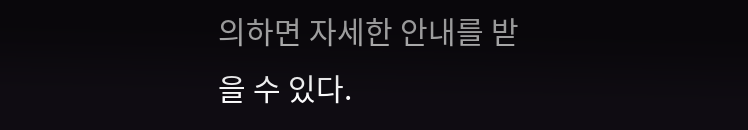의하면 자세한 안내를 받을 수 있다.